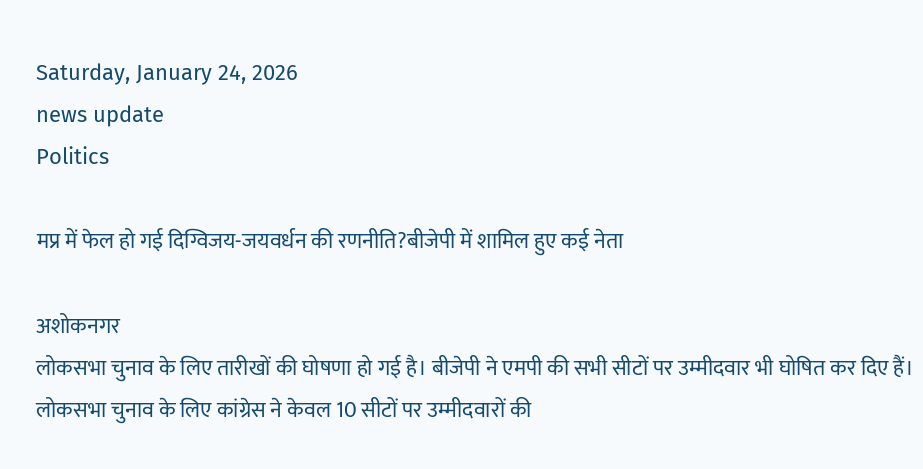Saturday, January 24, 2026
news update
Politics

मप्र में फेल हो गई दिग्विजय-जयवर्धन की रणनीति?बीजेपी में शामिल हुए कई नेता

अशोकनगर
लोकसभा चुनाव के लिए तारीखों की घोषणा हो गई है। बीजेपी ने एमपी की सभी सीटों पर उम्मीदवार भी घोषित कर दिए हैं। लोकसभा चुनाव के लिए कांग्रेस ने केवल 10 सीटों पर उम्मीदवारों की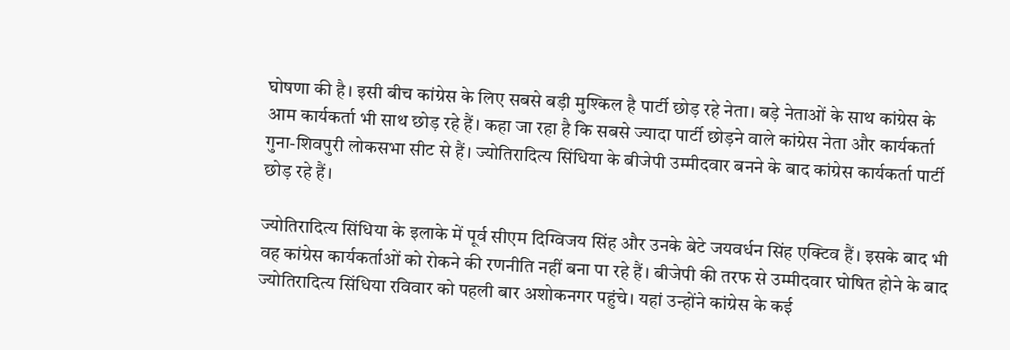घोषणा की है। इसी बीच कांग्रेस के लिए सबसे बड़ी मुश्किल है पार्टी छोड़ रहे नेता। बड़े नेताओं के साथ कांग्रेस के आम कार्यकर्ता भी साथ छोड़ रहे हैं। कहा जा रहा है कि सबसे ज्यादा पार्टी छोड़ने वाले कांग्रेस नेता और कार्यकर्ता गुना-शिवपुरी लोकसभा सीट से हैं। ज्योतिरादित्य सिंधिया के बीजेपी उम्मीदवार बनने के बाद कांग्रेस कार्यकर्ता पार्टी छोड़ रहे हैं।

ज्योतिरादित्य सिंधिया के इलाके में पूर्व सीएम दिग्विजय सिंह और उनके बेटे जयवर्धन सिंह एक्टिव हैं। इसके बाद भी वह कांग्रेस कार्यकर्ताओं को रोकने की रणनीति नहीं बना पा रहे हैं। बीजेपी की तरफ से उम्मीदवार घोषित होने के बाद ज्योतिरादित्य सिंधिया रविवार को पहली बार अशोकनगर पहुंचे। यहां उन्होंने कांग्रेस के कई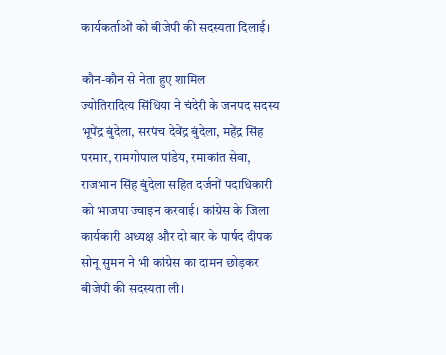कार्यकर्ताओं को बीजेपी की सदस्यता दिलाई।

कौन-कौन से नेता हुए शामिल
ज्योतिरादित्य सिंधिया ने चंदेरी के जनपद सदस्य भूपेंद्र बुंदेला, सरपंच देवेंद्र बुंदेला, महेंद्र सिंह परमार, रामगोपाल पांडेय, रमाकांत सेवा, राजभान सिंह बुंदेला सहित दर्जनों पदाधिकारी को भाजपा ज्वाइन करवाई। कांग्रेस के जिला कार्यकारी अध्यक्ष और दो बार के पार्षद दीपक सोनू सुमन ने भी कांग्रेस का दामन छोड़कर बीजेपी की सदस्यता ली।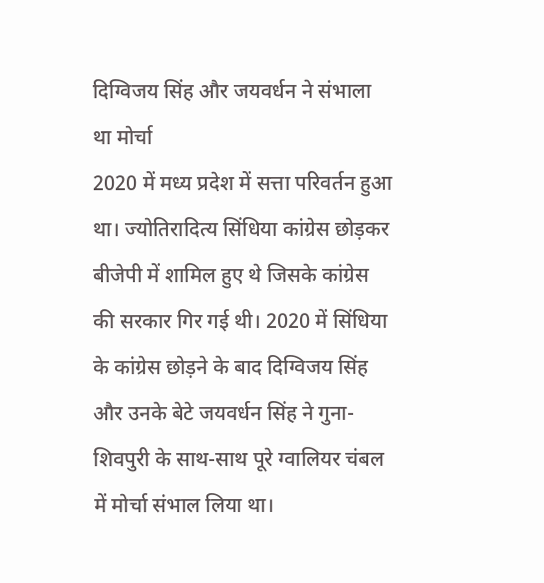दिग्विजय सिंह और जयवर्धन ने संभाला था मोर्चा
2020 में मध्य प्रदेश में सत्ता परिवर्तन हुआ था। ज्योतिरादित्य सिंधिया कांग्रेस छोड़कर बीजेपी में शामिल हुए थे जिसके कांग्रेस की सरकार गिर गई थी। 2020 में सिंधिया के कांग्रेस छोड़ने के बाद दिग्विजय सिंह और उनके बेटे जयवर्धन सिंह ने गुना-शिवपुरी के साथ-साथ पूरे ग्वालियर चंबल में मोर्चा संभाल लिया था।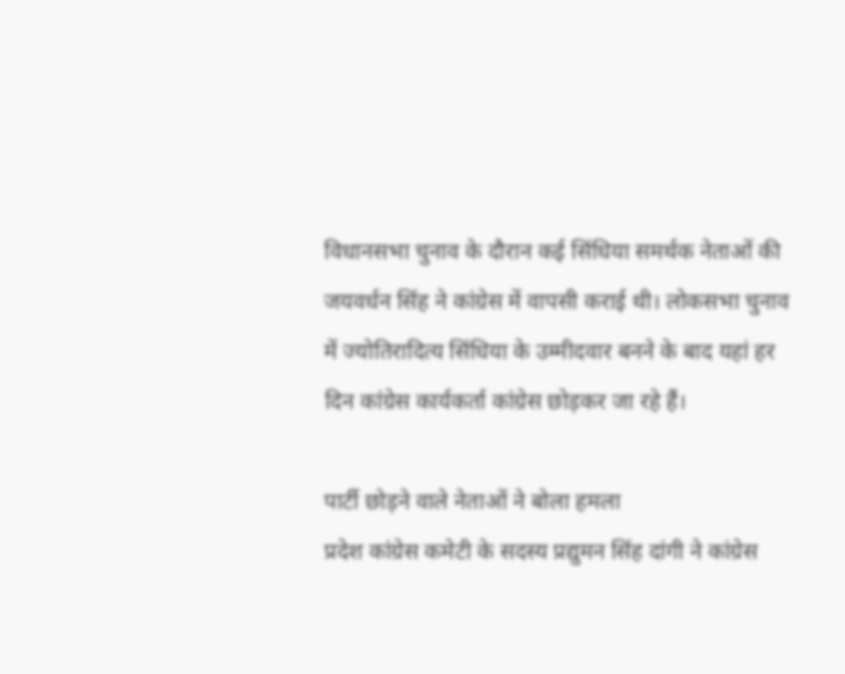विधानसभा चुनाव के दौरान कई सिंधिया समर्थक नेताओं की जयवर्धन सिंह ने कांग्रेस में वापसी कराई थी। लोकसभा चुनाव में ज्योतिरादित्य सिंधिया के उम्मीदवार बनने के बाद यहां हर दिन कांग्रेस कार्यकर्ता कांग्रेस छोड़कर जा रहे हैं।

पार्टी छोड़ने वाले नेताओं ने बोला हमला
प्रदेश कांग्रेस कमेटी के सदस्य प्रद्युमन सिंह दांगी ने कांग्रेस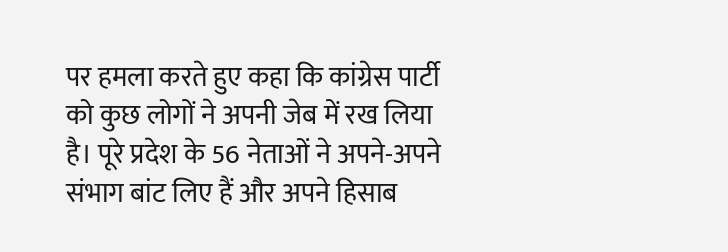पर हमला करते हुए कहा कि कांग्रेस पार्टी को कुछ लोगों ने अपनी जेब में रख लिया है। पूरे प्रदेश के 56 नेताओं ने अपने-अपने संभाग बांट लिए हैं और अपने हिसाब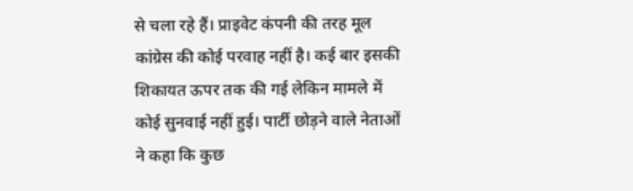से चला रहे हैं। प्राइवेट कंपनी की तरह मूल कांग्रेस की कोई परवाह नहीं है। कई बार इसकी शिकायत ऊपर तक की गई लेकिन मामले में कोई सुनवाई नहीं हुई। पार्टी छोड़ने वाले नेताओं ने कहा कि कुछ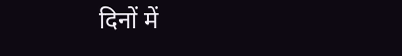दिनों में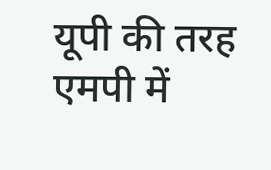यूपी की तरह एमपी में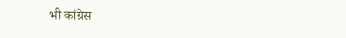भी कांग्रेस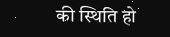की स्थिति हो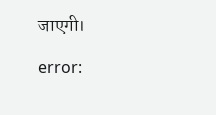जाएगी।

error: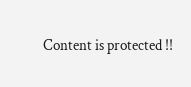Content is protected !!